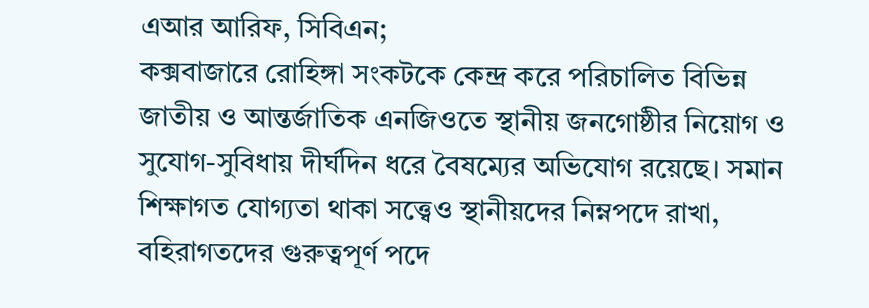এআর আরিফ, সিবিএন;
কক্সবাজারে রোহিঙ্গা সংকটকে কেন্দ্র করে পরিচালিত বিভিন্ন জাতীয় ও আন্তর্জাতিক এনজিওতে স্থানীয় জনগোষ্ঠীর নিয়োগ ও সুযোগ-সুবিধায় দীর্ঘদিন ধরে বৈষম্যের অভিযোগ রয়েছে। সমান শিক্ষাগত যোগ্যতা থাকা সত্ত্বেও স্থানীয়দের নিম্নপদে রাখা, বহিরাগতদের গুরুত্বপূর্ণ পদে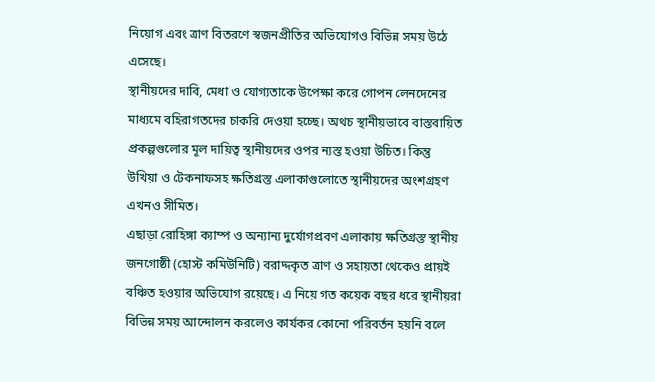নিয়োগ এবং ত্রাণ বিতরণে স্বজনপ্রীতির অভিযোগও বিভিন্ন সময় উঠে এসেছে।
স্থানীয়দের দাবি, মেধা ও যোগ্যতাকে উপেক্ষা করে গোপন লেনদেনের মাধ্যমে বহিরাগতদের চাকরি দেওয়া হচ্ছে। অথচ স্থানীয়ভাবে বাস্তবায়িত প্রকল্পগুলোর মূল দায়িত্ব স্থানীয়দের ওপর ন্যস্ত হওয়া উচিত। কিন্তু উখিয়া ও টেকনাফসহ ক্ষতিগ্রস্ত এলাকাগুলোতে স্থানীয়দের অংশগ্রহণ এখনও সীমিত।
এছাড়া রোহিঙ্গা ক্যাম্প ও অন্যান্য দুর্যোগপ্রবণ এলাকায় ক্ষতিগ্রস্ত স্থানীয় জনগোষ্ঠী (হোস্ট কমিউনিটি) বরাদ্দকৃত ত্রাণ ও সহায়তা থেকেও প্রায়ই বঞ্চিত হওয়ার অভিযোগ রয়েছে। এ নিয়ে গত কয়েক বছর ধরে স্থানীয়রা বিভিন্ন সময় আন্দোলন করলেও কার্যকর কোনো পরিবর্তন হয়নি বলে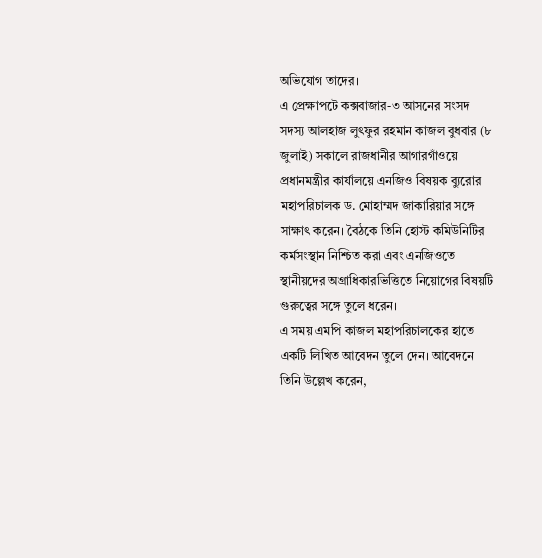অভিযোগ তাদের।
এ প্রেক্ষাপটে কক্সবাজার-৩ আসনের সংসদ সদস্য আলহাজ লুৎফুর রহমান কাজল বুধবার (৮ জুলাই) সকালে রাজধানীর আগারগাঁওয়ে প্রধানমন্ত্রীর কার্যালয়ে এনজিও বিষয়ক ব্যুরোর মহাপরিচালক ড. মোহাম্মদ জাকারিয়ার সঙ্গে সাক্ষাৎ করেন। বৈঠকে তিনি হোস্ট কমিউনিটির কর্মসংস্থান নিশ্চিত করা এবং এনজিওতে স্থানীয়দের অগ্রাধিকারভিত্তিতে নিয়োগের বিষয়টি গুরুত্বের সঙ্গে তুলে ধরেন।
এ সময় এমপি কাজল মহাপরিচালকের হাতে একটি লিখিত আবেদন তুলে দেন। আবেদনে তিনি উল্লেখ করেন,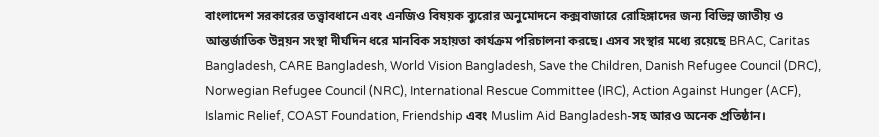বাংলাদেশ সরকারের তত্ত্বাবধানে এবং এনজিও বিষয়ক ব্যুরোর অনুমোদনে কক্সবাজারে রোহিঙ্গাদের জন্য বিভিন্ন জাতীয় ও আন্তর্জাতিক উন্নয়ন সংস্থা দীর্ঘদিন ধরে মানবিক সহায়তা কার্যক্রম পরিচালনা করছে। এসব সংস্থার মধ্যে রয়েছে BRAC, Caritas Bangladesh, CARE Bangladesh, World Vision Bangladesh, Save the Children, Danish Refugee Council (DRC), Norwegian Refugee Council (NRC), International Rescue Committee (IRC), Action Against Hunger (ACF), Islamic Relief, COAST Foundation, Friendship এবং Muslim Aid Bangladesh-সহ আরও অনেক প্রতিষ্ঠান।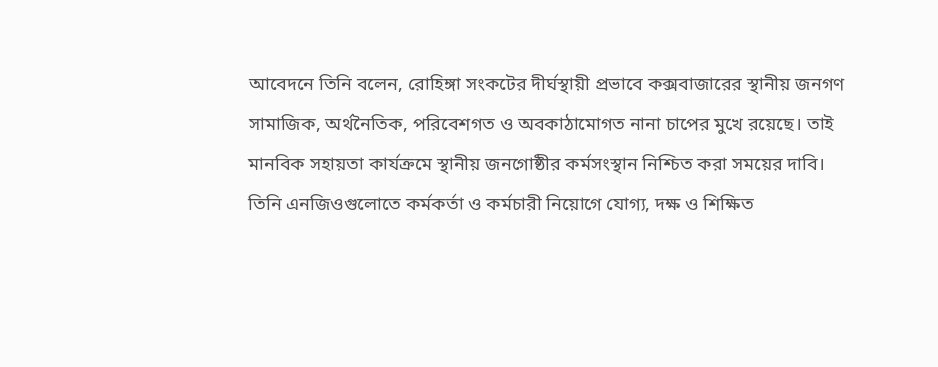আবেদনে তিনি বলেন, রোহিঙ্গা সংকটের দীর্ঘস্থায়ী প্রভাবে কক্সবাজারের স্থানীয় জনগণ সামাজিক, অর্থনৈতিক, পরিবেশগত ও অবকাঠামোগত নানা চাপের মুখে রয়েছে। তাই মানবিক সহায়তা কার্যক্রমে স্থানীয় জনগোষ্ঠীর কর্মসংস্থান নিশ্চিত করা সময়ের দাবি।
তিনি এনজিওগুলোতে কর্মকর্তা ও কর্মচারী নিয়োগে যোগ্য, দক্ষ ও শিক্ষিত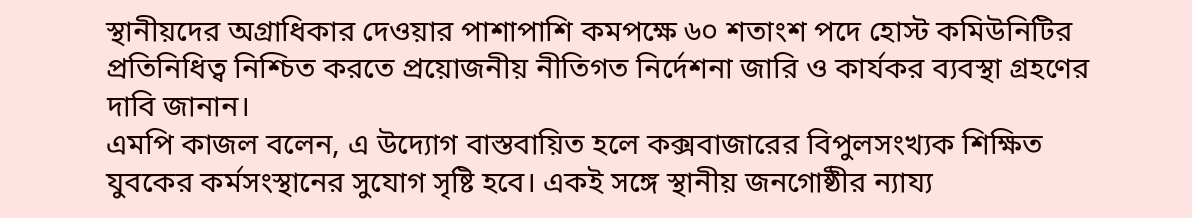স্থানীয়দের অগ্রাধিকার দেওয়ার পাশাপাশি কমপক্ষে ৬০ শতাংশ পদে হোস্ট কমিউনিটির প্রতিনিধিত্ব নিশ্চিত করতে প্রয়োজনীয় নীতিগত নির্দেশনা জারি ও কার্যকর ব্যবস্থা গ্রহণের দাবি জানান।
এমপি কাজল বলেন, এ উদ্যোগ বাস্তবায়িত হলে কক্সবাজারের বিপুলসংখ্যক শিক্ষিত যুবকের কর্মসংস্থানের সুযোগ সৃষ্টি হবে। একই সঙ্গে স্থানীয় জনগোষ্ঠীর ন্যায্য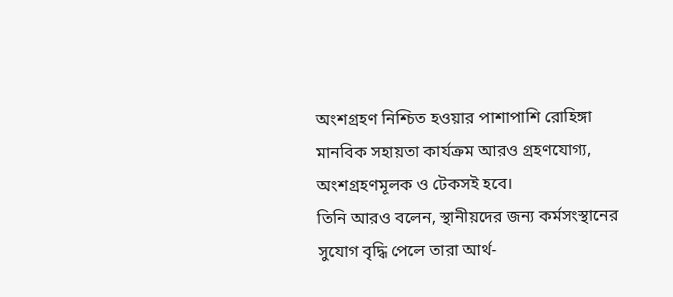অংশগ্রহণ নিশ্চিত হওয়ার পাশাপাশি রোহিঙ্গা মানবিক সহায়তা কার্যক্রম আরও গ্রহণযোগ্য, অংশগ্রহণমূলক ও টেকসই হবে।
তিনি আরও বলেন, স্থানীয়দের জন্য কর্মসংস্থানের সুযোগ বৃদ্ধি পেলে তারা আর্থ-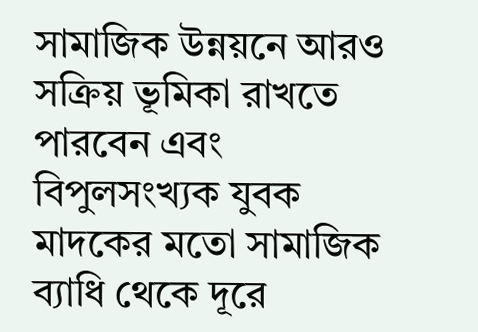সামাজিক উন্নয়নে আরও সক্রিয় ভূমিকা রাখতে পারবেন এবং বিপুলসংখ্যক যুবক মাদকের মতো সামাজিক ব্যাধি থেকে দূরে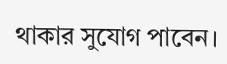থাকার সুযোগ পাবেন।